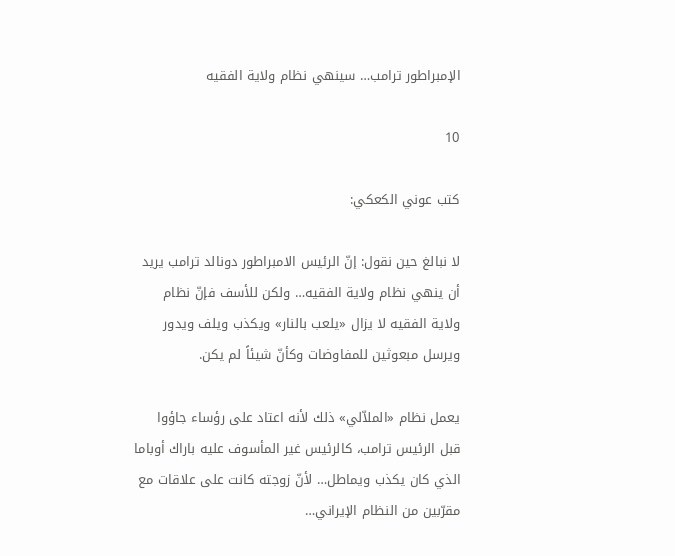الإمبراطور ترامب… سينهي نظام ولاية الفقيه

10

كتب عوني الكعكي:

لا نبالغ حين نقول: إنّ الرئيس الامبراطور دونالد ترامب يريد أن ينهي نظام ولاية الفقيه… ولكن للأسف فإنّ نظام ولاية الفقيه لا يزال «يلعب بالنار» ويكذب ويلف ويدور ويرسل مبعوثين للمفاوضات وكأنّ شيئاً لم يكن.

يعمل نظام «الملاّلي» ذلك لأنه اعتاد على رؤساء جاؤوا قبل الرئيس ترامب، كالرئيس غير المأسوف عليه باراك أوباما الذي كان يكذب ويماطل… لأنّ زوجته كانت على علاقات مع مقرّبين من النظام الإيراني…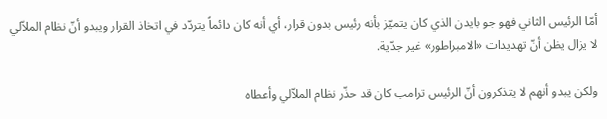أمّا الرئيس الثاني فهو جو بايدن الذي كان يتميّز بأنه رئيس بدون قرار، أي أنه كان دائماً يتردّد في اتخاذ القرار ويبدو أنّ نظام الملاّلي لا يزال يظن أنّ تهديدات «الامبراطور» غير جدّية.

ولكن يبدو أنهم لا يتذكرون أنّ الرئيس ترامب كان قد حذّر نظام الملاّلي وأعطاه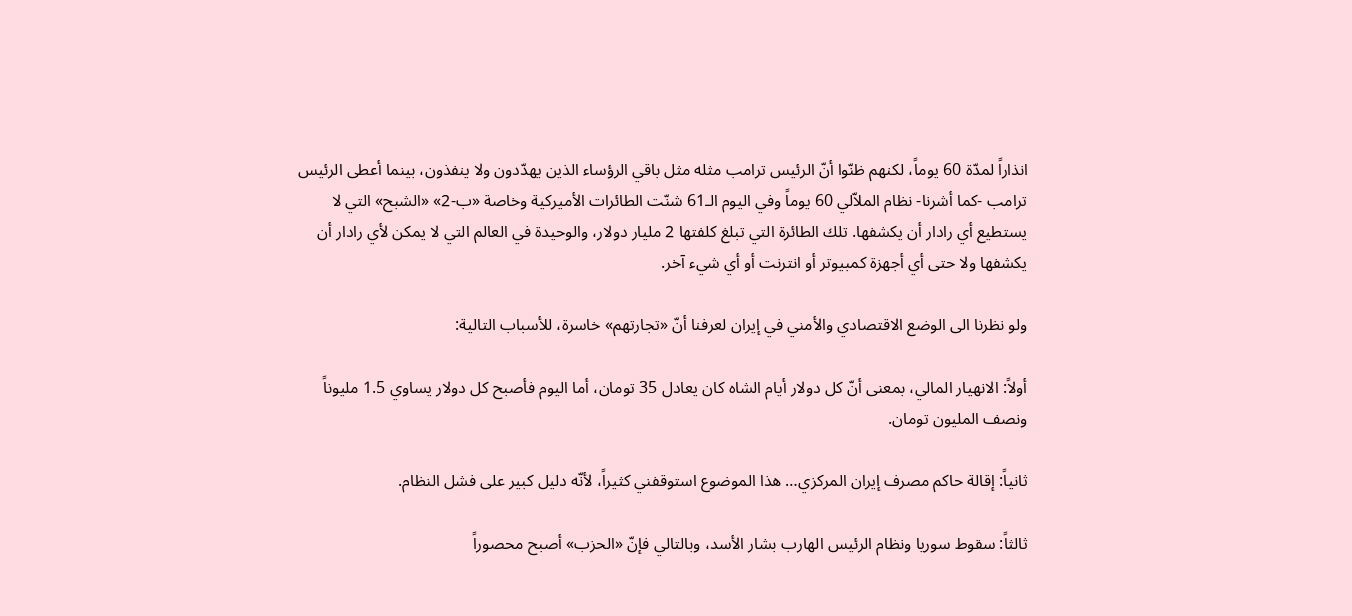انذاراً لمدّة 60 يوماً، لكنهم ظنّوا أنّ الرئيس ترامب مثله مثل باقي الرؤساء الذين يهدّدون ولا ينفذون، بينما أعطى الرئيس ترامب -كما أشرنا- نظام الملاّلي 60 يوماً وفي اليوم الـ61 شنّت الطائرات الأميركية وخاصة «ب-2» «الشبح» التي لا يستطيع أي رادار أن يكشفها. تلك الطائرة التي تبلغ كلفتها 2 مليار دولار، والوحيدة في العالم التي لا يمكن لأي رادار أن يكشفها ولا حتى أي أجهزة كمبيوتر أو انترنت أو أي شيء آخر.

ولو نظرنا الى الوضع الاقتصادي والأمني في إيران لعرفنا أنّ «تجارتهم» خاسرة، للأسباب التالية:

أولاً: الانهيار المالي، بمعنى أنّ كل دولار أيام الشاه كان يعادل 35 تومان، أما اليوم فأصبح كل دولار يساوي 1.5 مليوناً ونصف المليون تومان.

ثانياً: إقالة حاكم مصرف إيران المركزي… هذا الموضوع استوقفني كثيراً، لأنّه دليل كبير على فشل النظام.

ثالثاً: سقوط سوريا ونظام الرئيس الهارب بشار الأسد، وبالتالي فإنّ «الحزب» أصبح محصوراً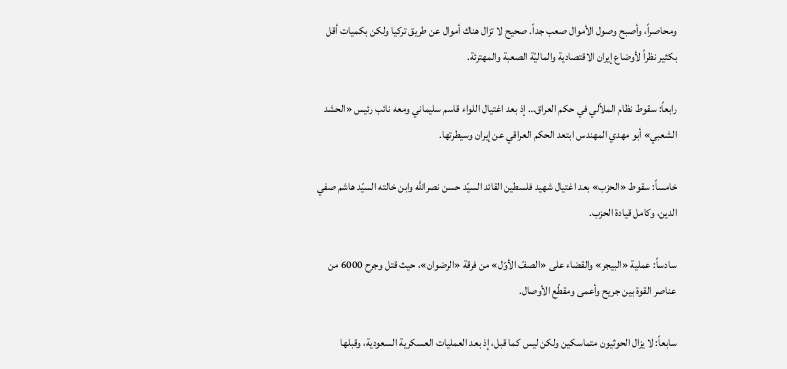ومحاصراً، وأصبح وصول الأموال صعب جداً. صحيح لا تزال هناك أموال عن طريق تركيا ولكن بكميات أقل بكثير نظراً لأوضاع إيران الاقتصادية والماليّة الصعبة والمهترئة.

رابعاً: سقوط نظام الملاّلي في حكم العراق… إذ بعد اغتيال اللواء قاسم سليماني ومعه نائب رئيس «الحشد الشعبي» أبو مهدي المهندس ابتعد الحكم العراقي عن إيران وسيطرتها.

خامساً: سقوط «الحزب» بعد اغتيال شهيد فلسطين القائد السيّد حسن نصرالله وابن خالته السيّد هاشم صفي الدين، وكامل قيادة الحزب.

سادساً: عملية «البيجر» والقضاء على «الصفّ الأوّل» من فرقة «الرضوان»، حيث قتل وجرح 6000 من عناصر القوة بين جريح وأعمى ومقطّع الأوصال.

سابعاً: لا يزال الحوثيون متماسكين ولكن ليس كما قبل، إذ بعد العمليات العسكرية السعودية، وقبلها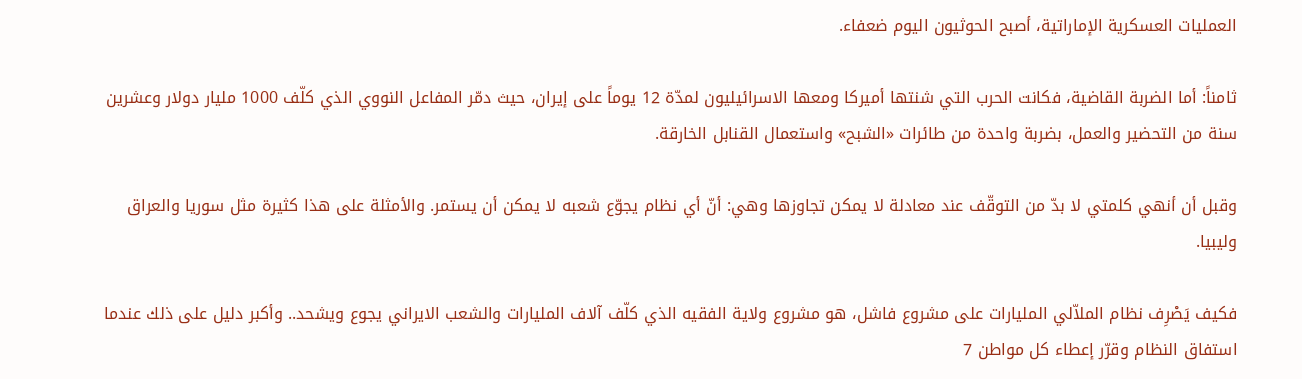العمليات العسكرية الإماراتية، أصبح الحوثيون اليوم ضعفاء.

ثامناً: أما الضربة القاضية، فكانت الحرب التي شنتها أميركا ومعها الاسرائيليون لمدّة 12 يوماً على إيران، حيث دمّر المفاعل النووي الذي كلّف 1000 مليار دولار وعشرين سنة من التحضير والعمل، بضربة واحدة من طائرات «الشبح» واستعمال القنابل الخارقة.

وقبل أن أنهي كلمتي لا بدّ من التوقّف عند معادلة لا يمكن تجاوزها وهي: أنّ أي نظام يجوّع شعبه لا يمكن أن يستمر. والأمثلة على هذا كثيرة مثل سوريا والعراق وليبيا.

فكيف يَصْرِف نظام الملاّلي المليارات على مشروع فاشل، هو مشروع ولاية الفقيه الذي كلّف آلاف المليارات والشعب الايراني يجوع ويشحد.. وأكبر دليل على ذلك عندما استفاق النظام وقرّر إعطاء كل مواطن 7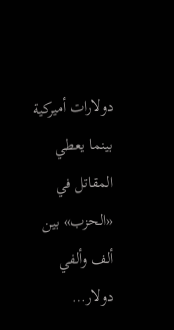دولارات أميركية بينما يعطي المقاتل في «الحزب» بين ألف وألفي دولار…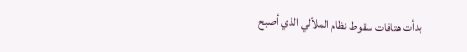بدأت هتافات سقوط نظام الملاّلي الذي أصبح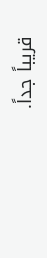قريباً جداً.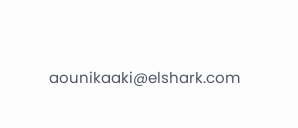aounikaaki@elshark.com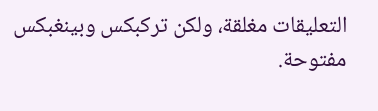التعليقات مغلقة، ولكن تركبكس وبينغبكس مفتوحة.